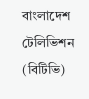বাংলাদেশ টেলিভিশন (বিটিভি)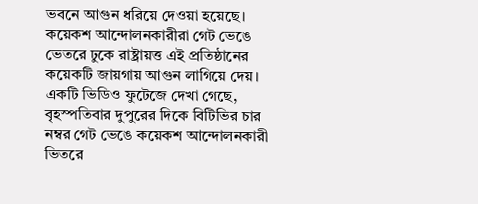ভবনে আগুন ধরিয়ে দেওয়া হয়েছে। কয়েকশ আন্দোলনকারীরা গেট ভেঙে ভেতরে ঢুকে রাষ্ট্রায়ত্ত এই প্রতিষ্ঠানের কয়েকটি জায়গায় আগুন লাগিয়ে দেয়।
একটি ভিডিও ফুটেজে দেখা গেছে, বৃহস্পতিবার দুপুরের দিকে বিটিভির চার নম্বর গেট ভেঙে কয়েকশ আন্দোলনকারী ভিতরে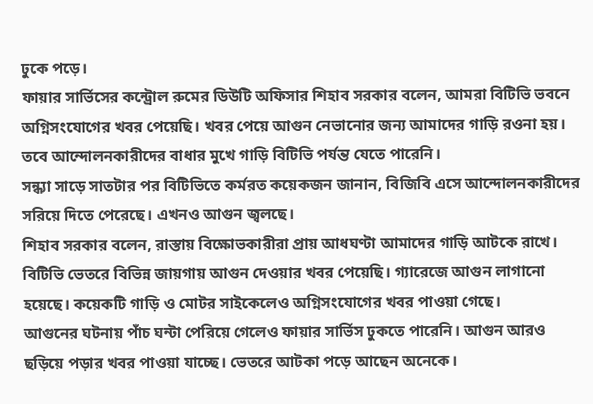ঢুকে পড়ে।
ফায়ার সার্ভিসের কন্ট্রোল রুমের ডিউটি অফিসার শিহাব সরকার বলেন, আমরা বিটিভি ভবনে অগ্নিসংযোগের খবর পেয়েছি। খবর পেয়ে আগুন নেভানোর জন্য আমাদের গাড়ি রওনা হয়। তবে আন্দোলনকারীদের বাধার মুখে গাড়ি বিটিভি পর্যন্ত যেতে পারেনি।
সন্ধ্যা সাড়ে সাতটার পর বিটিভিতে কর্মরত কয়েকজন জানান, বিজিবি এসে আন্দোলনকারীদের সরিয়ে দিতে পেরেছে। এখনও আগুন জ্বলছে।
শিহাব সরকার বলেন, রাস্তায় বিক্ষোভকারীরা প্রায় আধঘণ্টা আমাদের গাড়ি আটকে রাখে। বিটিভি ভেতরে বিভিন্ন জায়গায় আগুন দেওয়ার খবর পেয়েছি। গ্যারেজে আগুন লাগানো হয়েছে। কয়েকটি গাড়ি ও মোটর সাইকেলেও অগ্নিসংযোগের খবর পাওয়া গেছে।
আগুনের ঘটনায় পাঁচ ঘন্টা পেরিয়ে গেলেও ফায়ার সার্ভিস ঢুকতে পারেনি। আগুন আরও ছড়িয়ে পড়ার খবর পাওয়া যাচ্ছে। ভেতরে আটকা পড়ে আছেন অনেকে।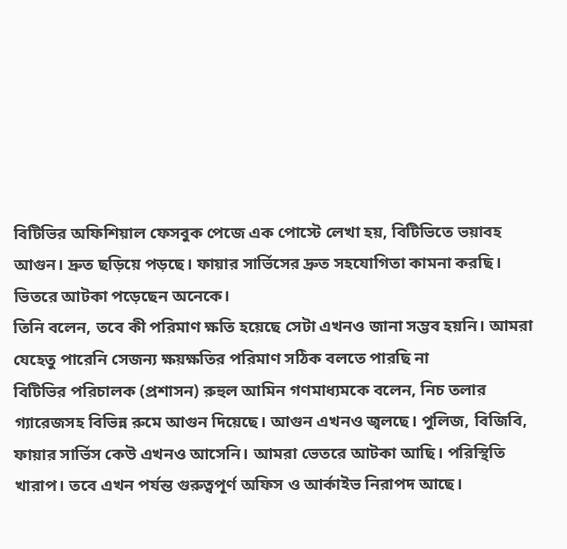বিটিভির অফিশিয়াল ফেসবুক পেজে এক পোস্টে লেখা হয়, বিটিভিতে ভয়াবহ আগুন। দ্রুত ছড়িয়ে পড়ছে। ফায়ার সার্ভিসের দ্রুত সহযোগিতা কামনা করছি। ভিতরে আটকা পড়েছেন অনেকে।
তিনি বলেন, তবে কী পরিমাণ ক্ষতি হয়েছে সেটা এখনও জানা সম্ভব হয়নি। আমরা যেহেতু পারেনি সেজন্য ক্ষয়ক্ষতির পরিমাণ সঠিক বলতে পারছি না
বিটিভির পরিচালক (প্রশাসন) রুহুল আমিন গণমাধ্যমকে বলেন, নিচ তলার গ্যারেজসহ বিভিন্ন রুমে আগুন দিয়েছে। আগুন এখনও জ্বলছে। পুলিজ, বিজিবি, ফায়ার সার্ভিস কেউ এখনও আসেনি। আমরা ভেতরে আটকা আছি। পরিস্থিতি খারাপ। তবে এখন পর্যন্ত গুরুত্বপূর্ণ অফিস ও আর্কাইভ নিরাপদ আছে।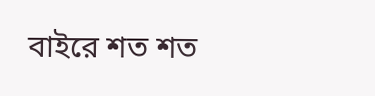বাইরে শত শত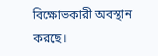বিক্ষোভকারী অবস্থান করছে।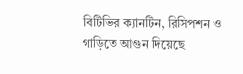বিটিভির ক্যানটিন, রিসিপশন ও গাড়িতে আগুন দিয়েছে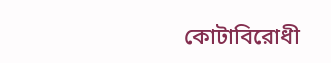কোটাবিরোধী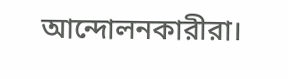আন্দোলনকারীরা।